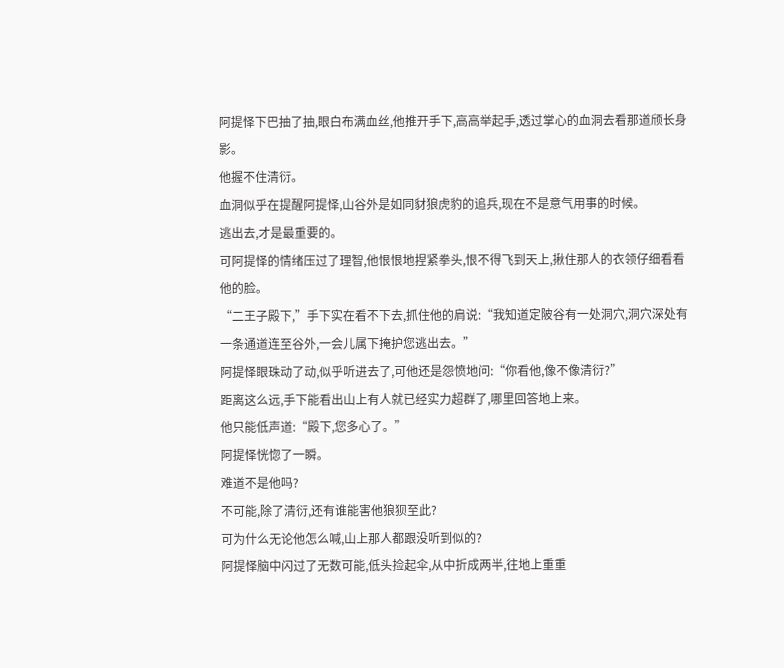阿提怿下巴抽了抽,眼白布满血丝,他推开手下,高高举起手,透过掌心的血洞去看那道颀长身影。
他握不住清衍。
血洞似乎在提醒阿提怿,山谷外是如同豺狼虎豹的追兵,现在不是意气用事的时候。
逃出去,才是最重要的。
可阿提怿的情绪压过了理智,他恨恨地捏紧拳头,恨不得飞到天上,揪住那人的衣领仔细看看他的脸。
“二王子殿下,”手下实在看不下去,抓住他的肩说:“我知道定陂谷有一处洞穴,洞穴深处有一条通道连至谷外,一会儿属下掩护您逃出去。”
阿提怿眼珠动了动,似乎听进去了,可他还是怨愤地问:“你看他,像不像清衍?”
距离这么远,手下能看出山上有人就已经实力超群了,哪里回答地上来。
他只能低声道:“殿下,您多心了。”
阿提怿恍惚了一瞬。
难道不是他吗?
不可能,除了清衍,还有谁能害他狼狈至此?
可为什么无论他怎么喊,山上那人都跟没听到似的?
阿提怿脑中闪过了无数可能,低头捡起伞,从中折成两半,往地上重重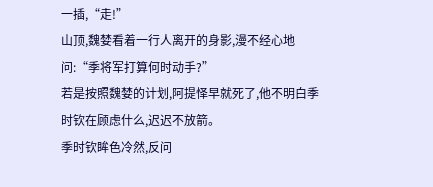一插,“走!”
山顶,魏婪看着一行人离开的身影,漫不经心地问:“季将军打算何时动手?”
若是按照魏婪的计划,阿提怿早就死了,他不明白季时钦在顾虑什么,迟迟不放箭。
季时钦眸色冷然,反问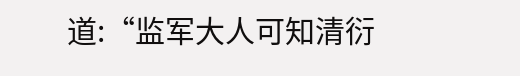道:“监军大人可知清衍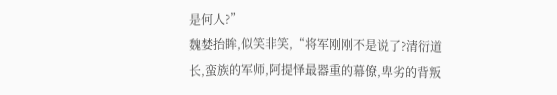是何人?”
魏婪抬眸,似笑非笑,“将军刚刚不是说了?清衍道长,蛮族的军师,阿提怿最器重的幕僚,卑劣的背叛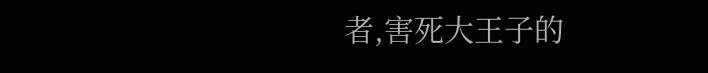者,害死大王子的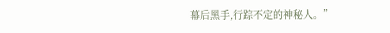幕后黑手,行踪不定的神秘人。”